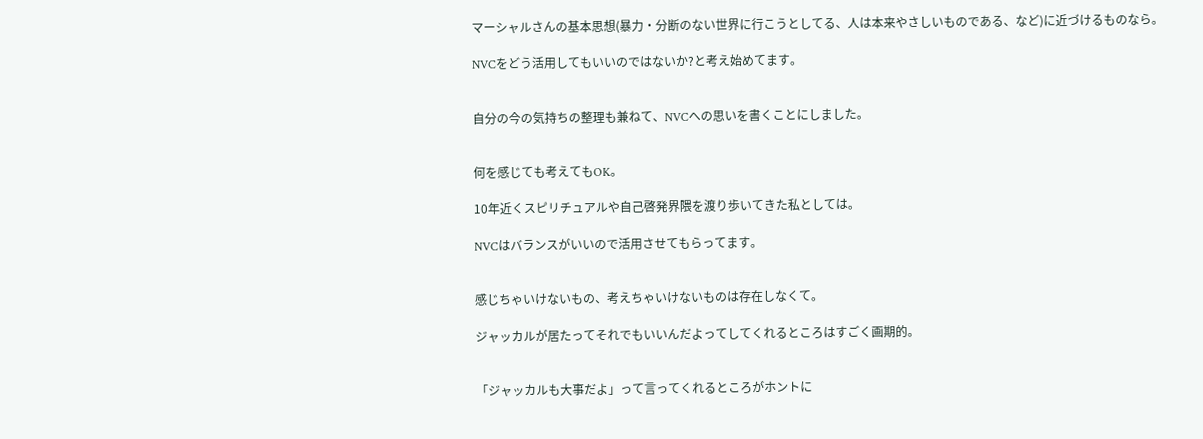マーシャルさんの基本思想(暴力・分断のない世界に行こうとしてる、人は本来やさしいものである、など)に近づけるものなら。

NVCをどう活用してもいいのではないか?と考え始めてます。


自分の今の気持ちの整理も兼ねて、NVCへの思いを書くことにしました。


何を感じても考えてもOK。

10年近くスピリチュアルや自己啓発界隈を渡り歩いてきた私としては。

NVCはバランスがいいので活用させてもらってます。


感じちゃいけないもの、考えちゃいけないものは存在しなくて。

ジャッカルが居たってそれでもいいんだよってしてくれるところはすごく画期的。


「ジャッカルも大事だよ」って言ってくれるところがホントに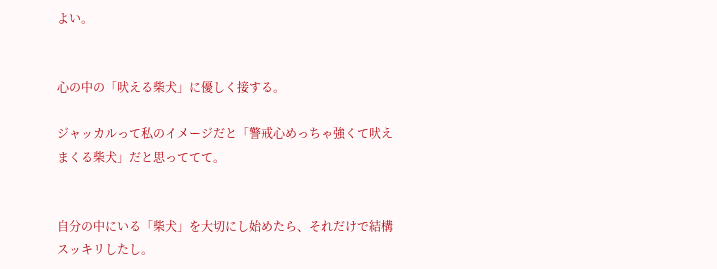よい。


心の中の「吠える柴犬」に優しく接する。

ジャッカルって私のイメージだと「警戒心めっちゃ強くて吠えまくる柴犬」だと思っててて。


自分の中にいる「柴犬」を大切にし始めたら、それだけで結構スッキリしたし。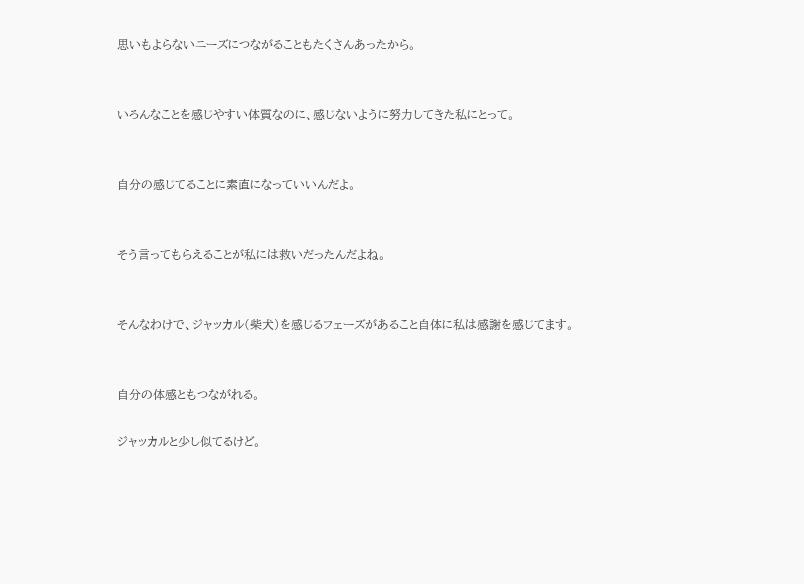思いもよらないニーズにつながることもたくさんあったから。


いろんなことを感じやすい体質なのに、感じないように努力してきた私にとって。


自分の感じてることに素直になっていいんだよ。


そう言ってもらえることが私には救いだったんだよね。


そんなわけで、ジャッカル(柴犬)を感じるフェーズがあること自体に私は感謝を感じてます。


自分の体感ともつながれる。

ジャッカルと少し似てるけど。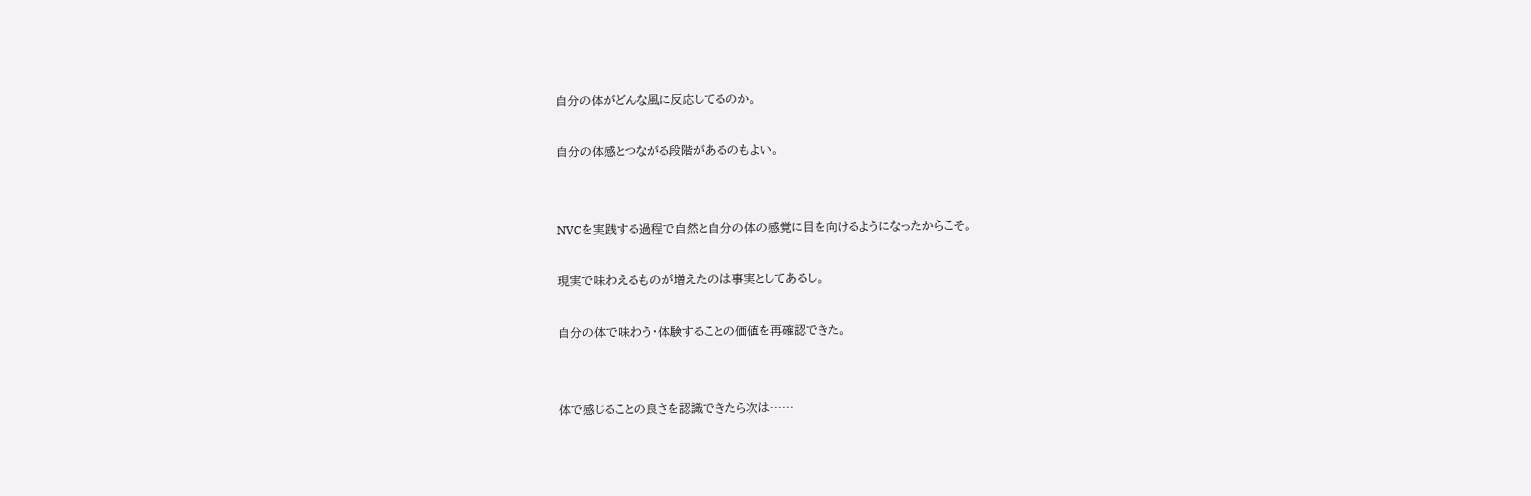自分の体がどんな風に反応してるのか。

自分の体感とつながる段階があるのもよい。


NVCを実践する過程で自然と自分の体の感覚に目を向けるようになったからこそ。

現実で味わえるものが増えたのは事実としてあるし。

自分の体で味わう・体験することの価値を再確認できた。


体で感じることの良さを認識できたら次は……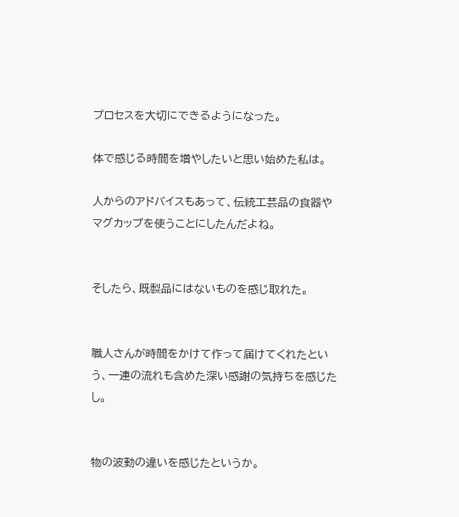プロセスを大切にできるようになった。

体で感じる時間を増やしたいと思い始めた私は。

人からのアドバイスもあって、伝統工芸品の食器やマグカップを使うことにしたんだよね。


そしたら、既製品にはないものを感じ取れた。


職人さんが時間をかけて作って届けてくれたという、一連の流れも含めた深い感謝の気持ちを感じたし。


物の波動の違いを感じたというか。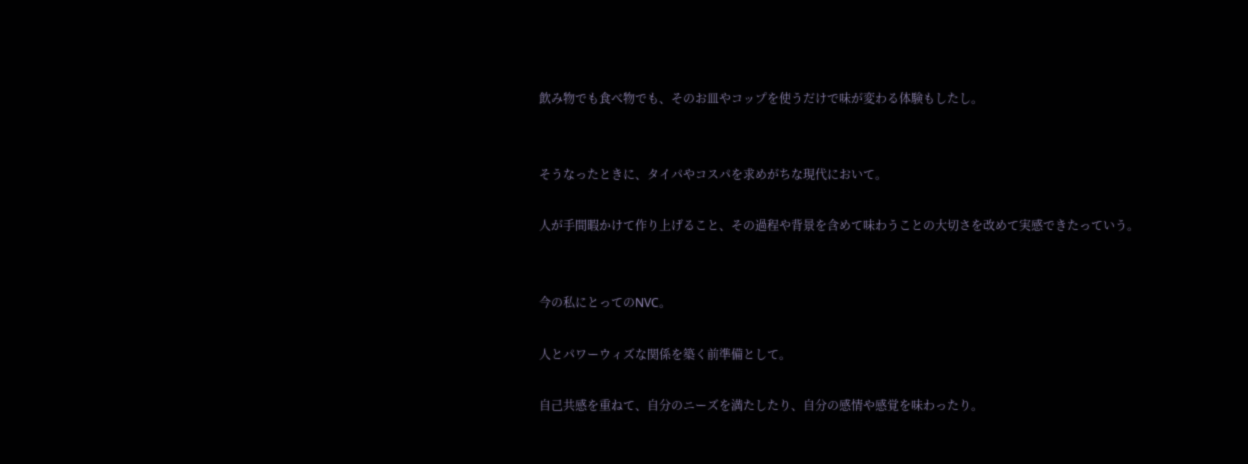飲み物でも食べ物でも、そのお皿やコップを使うだけで味が変わる体験もしたし。


そうなったときに、タイパやコスパを求めがちな現代において。

人が手間暇かけて作り上げること、その過程や背景を含めて味わうことの大切さを改めて実感できたっていう。


今の私にとってのNVC。

人とパワーウィズな関係を築く前準備として。

自己共感を重ねて、自分のニーズを満たしたり、自分の感情や感覚を味わったり。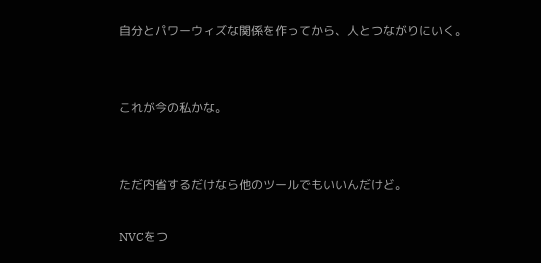自分とパワーウィズな関係を作ってから、人とつながりにいく。


これが今の私かな。


ただ内省するだけなら他のツールでもいいんだけど。

NVCをつ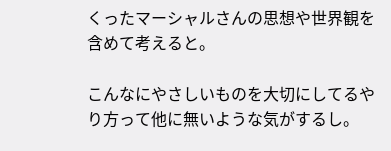くったマーシャルさんの思想や世界観を含めて考えると。

こんなにやさしいものを大切にしてるやり方って他に無いような気がするし。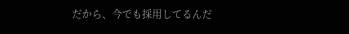だから、今でも採用してるんだ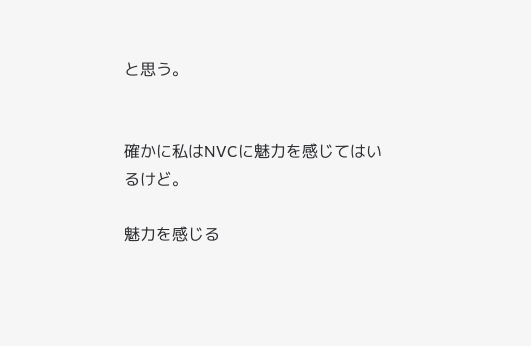と思う。


確かに私はNVCに魅力を感じてはいるけど。

魅力を感じる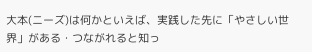大本(ニーズ)は何かといえば、実践した先に「やさしい世界」がある・つながれると知っ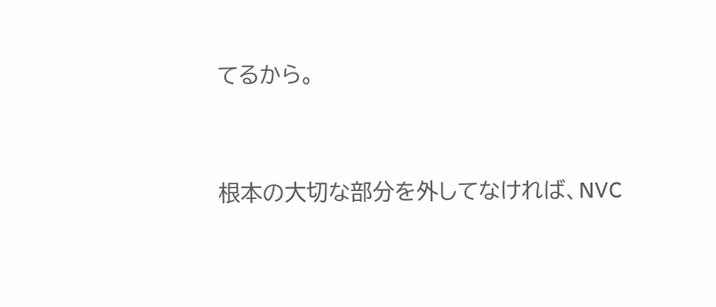てるから。


根本の大切な部分を外してなければ、NVC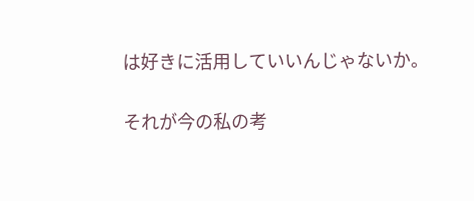は好きに活用していいんじゃないか。

それが今の私の考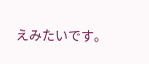えみたいです。